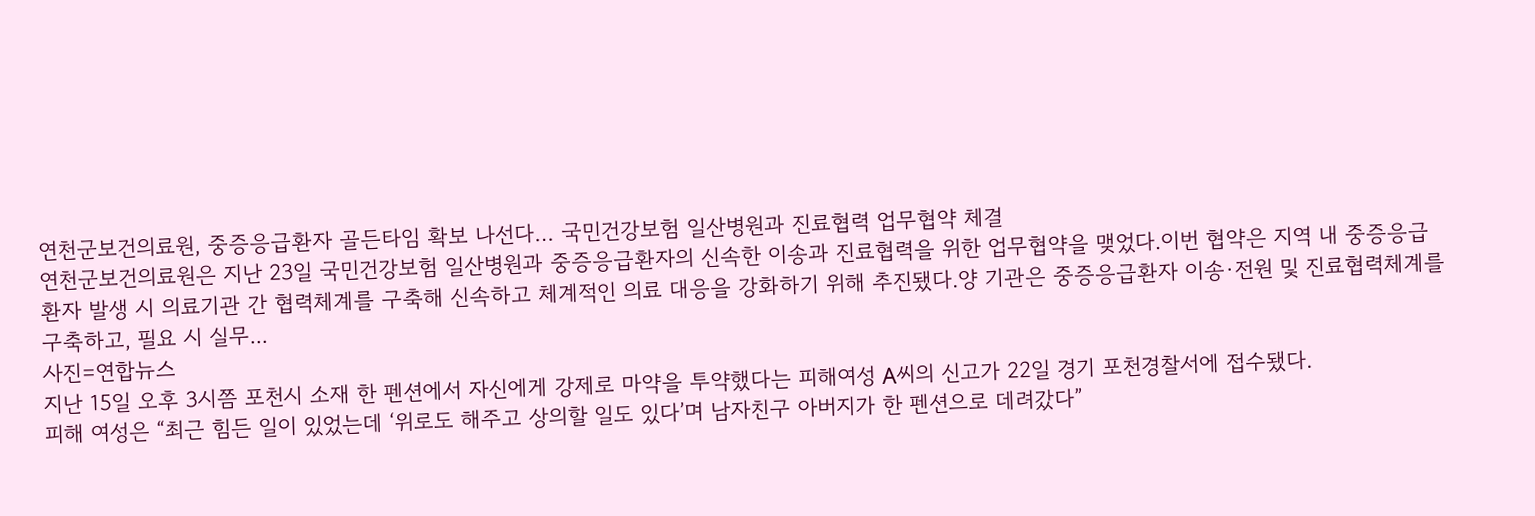연천군보건의료원, 중증응급환자 골든타임 확보 나선다… 국민건강보험 일산병원과 진료협력 업무협약 체결
연천군보건의료원은 지난 23일 국민건강보험 일산병원과 중증응급환자의 신속한 이송과 진료협력을 위한 업무협약을 맺었다.이번 협약은 지역 내 중증응급환자 발생 시 의료기관 간 협력체계를 구축해 신속하고 체계적인 의료 대응을 강화하기 위해 추진됐다.양 기관은 중증응급환자 이송·전원 및 진료협력체계를 구축하고, 필요 시 실무...
사진=연합뉴스
지난 15일 오후 3시쯤 포천시 소재 한 펜션에서 자신에게 강제로 마약을 투약했다는 피해여성 A씨의 신고가 22일 경기 포천경찰서에 접수됐다.
피해 여성은 “최근 힘든 일이 있었는데 ‘위로도 해주고 상의할 일도 있다’며 남자친구 아버지가 한 펜션으로 데려갔다”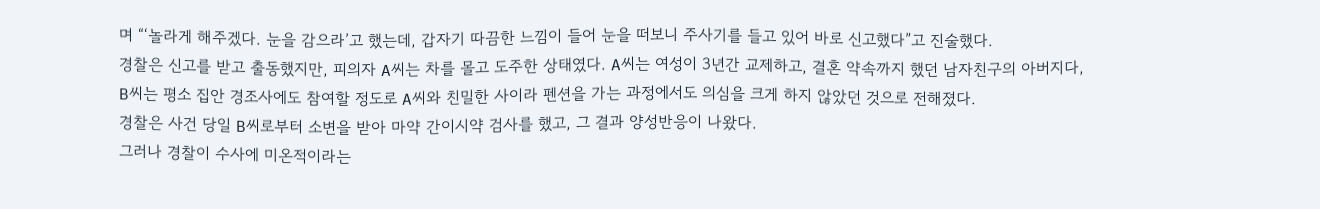며 “‘놀라게 해주겠다. 눈을 감으라’고 했는데, 갑자기 따끔한 느낌이 들어 눈을 떠보니 주사기를 들고 있어 바로 신고했다”고 진술했다.
경찰은 신고를 받고 출동했지만, 피의자 A씨는 차를 몰고 도주한 상태였다. A씨는 여성이 3년간 교제하고, 결혼 약속까지 했던 남자친구의 아버지다,
B씨는 평소 집안 경조사에도 참여할 정도로 A씨와 친밀한 사이라 펜션을 가는 과정에서도 의심을 크게 하지 않았던 것으로 전해졌다.
경찰은 사건 당일 B씨로부터 소변을 받아 마약 간이시약 검사를 했고, 그 결과 양성반응이 나왔다.
그러나 경찰이 수사에 미온적이라는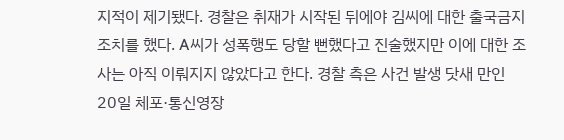지적이 제기됐다. 경찰은 취재가 시작된 뒤에야 김씨에 대한 출국금지 조치를 했다. A씨가 성폭행도 당할 뻔했다고 진술했지만 이에 대한 조사는 아직 이뤄지지 않았다고 한다. 경찰 측은 사건 발생 닷새 만인 20일 체포·통신영장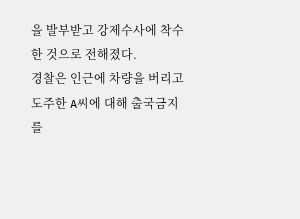을 발부받고 강제수사에 착수한 것으로 전해졌다.
경찰은 인근에 차량을 버리고 도주한 A씨에 대해 출국금지를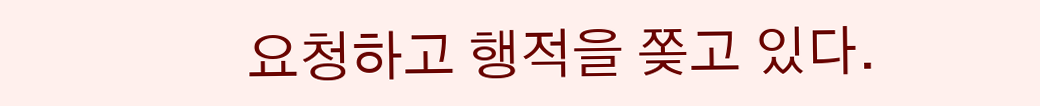요청하고 행적을 쫒고 있다.